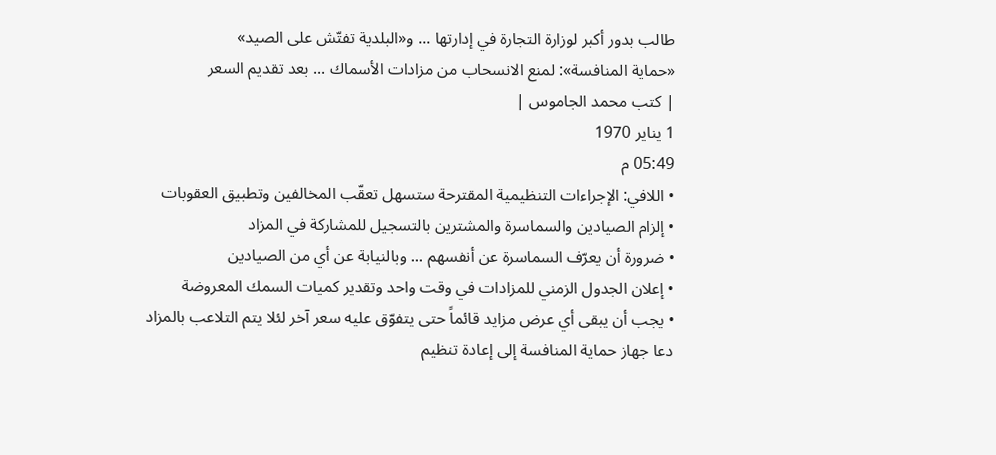طالب بدور أكبر لوزارة التجارة في إدارتها ... و«البلدية تفتّش على الصيد»
«حماية المنافسة»: لمنع الانسحاب من مزادات الأسماك ... بعد تقديم السعر
| كتب محمد الجاموس |
1 يناير 1970
05:49 م
• اللافي: الإجراءات التنظيمية المقترحة ستسهل تعقّب المخالفين وتطبيق العقوبات
• إلزام الصيادين والسماسرة والمشترين بالتسجيل للمشاركة في المزاد
• ضرورة أن يعرّف السماسرة عن أنفسهم ... وبالنيابة عن أي من الصيادين
• إعلان الجدول الزمني للمزادات في وقت واحد وتقدير كميات السمك المعروضة
• يجب أن يبقى أي عرض مزايد قائماً حتى يتفوّق عليه سعر آخر لئلا يتم التلاعب بالمزاد
دعا جهاز حماية المنافسة إلى إعادة تنظيم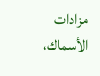مزادات الأسماك،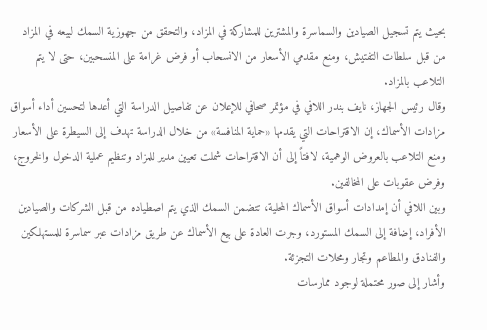بحيث يتم تسجيل الصيادين والسماسرة والمشترين للمشاركة في المزاد، والتحقق من جهوزية السمك لبيعه في المزاد من قبل سلطات التفتيش، ومنع مقدمي الأسعار من الانسحاب أو فرض غرامة على المنسحبين، حتى لا يتم التلاعب بالمزاد.
وقال رئيس الجهاز، نايف بندر اللافي في مؤتمر صحافي للإعلان عن تفاصيل الدراسة التي أعدها لتحسين أداء أسواق مزادات الأسماك، إن الاقتراحات التي يقدمها «حماية المنافسة» من خلال الدراسة تهدف إلى السيطرة على الأسعار ومنع التلاعب بالعروض الوهمية، لافتاً إلى أن الاقتراحات شملت تعيين مدير للمزاد وتنظيم عملية الدخول والخروج، وفرض عقوبات على المخالفين.
وبين اللافي أن إمدادات أسواق الأسماك المحلية، تتضمن السمك الذي يتم اصطياده من قبل الشركات والصيادين الأفراد، إضافة إلى السمك المستورد، وجرت العادة على بيع الأسماك عن طريق مزادات عبر سماسرة للمستهلكين والفنادق والمطاعم وتجار ومحلات التجزئة.
وأشار إلى صور محتملة لوجود ممارسات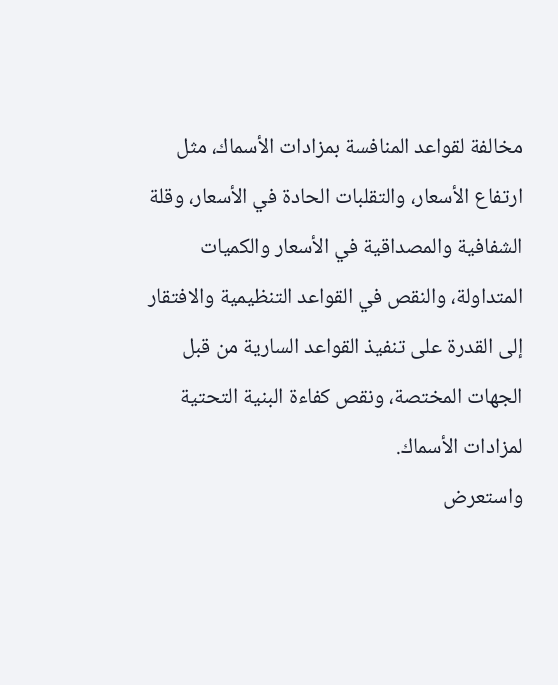مخالفة لقواعد المنافسة بمزادات الأسماك، مثل ارتفاع الأسعار، والتقلبات الحادة في الأسعار، وقلة الشفافية والمصداقية في الأسعار والكميات المتداولة، والنقص في القواعد التنظيمية والافتقار إلى القدرة على تنفيذ القواعد السارية من قبل الجهات المختصة، ونقص كفاءة البنية التحتية لمزادات الأسماك.
واستعرض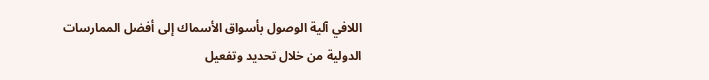اللافي آلية الوصول بأسواق الأسماك إلى أفضل الممارسات الدولية من خلال تحديد وتفعيل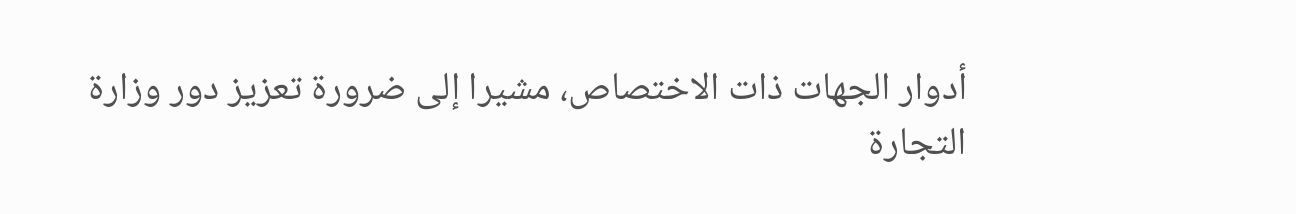أدوار الجهات ذات الاختصاص، مشيرا إلى ضرورة تعزيز دور وزارة التجارة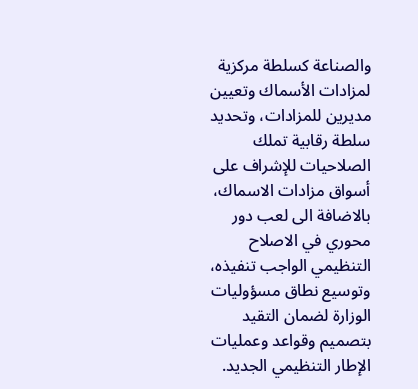والصناعة كسلطة مركزية لمزادات الأسماك وتعيين مديرين للمزادات، وتحديد سلطة رقابية تملك الصلاحيات للإشراف على أسواق مزادات الاسماك، بالاضافة الى لعب دور محوري في الاصلاح التنظيمي الواجب تنفيذه، وتوسيع نطاق مسؤوليات الوزارة لضمان التقيد بتصميم وقواعد وعمليات الإطار التنظيمي الجديد.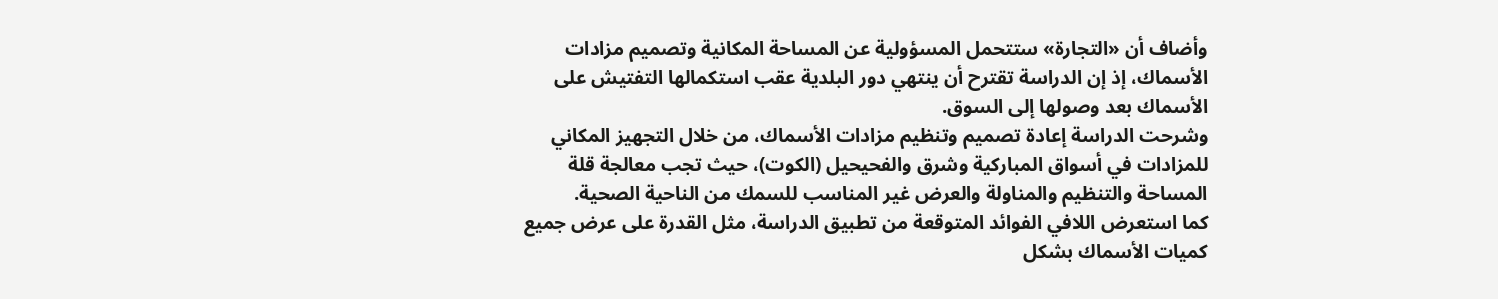وأضاف أن «التجارة» ستتحمل المسؤولية عن المساحة المكانية وتصميم مزادات الأسماك، إذ إن الدراسة تقترح أن ينتهي دور البلدية عقب استكمالها التفتيش على الأسماك بعد وصولها إلى السوق.
وشرحت الدراسة إعادة تصميم وتنظيم مزادات الأسماك، من خلال التجهيز المكاني للمزادات في أسواق المباركية وشرق والفحيحيل (الكوت)، حيث تجب معالجة قلة المساحة والتنظيم والمناولة والعرض غير المناسب للسمك من الناحية الصحية.
كما استعرض اللافي الفوائد المتوقعة من تطبيق الدراسة، مثل القدرة على عرض جميع كميات الأسماك بشكل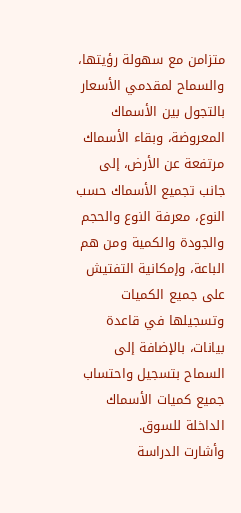متزامن مع سهولة رؤيتها، والسماح لمقدمي الأسعار بالتجول بين الأسماك المعروضة، وبقاء الأسماك مرتفعة عن الأرض، إلى جانب تجميع الأسماك حسب النوع، معرفة النوع والحجم والجودة والكمية ومن هم الباعة، وإمكانية التفتيش على جميع الكميات وتسجيلها في قاعدة بيانات، بالإضافة إلى السماح بتسجيل واحتساب جميع كميات الأسماك الداخلة للسوق.
وأشارت الدراسة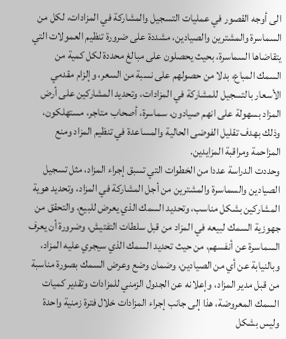الى أوجه القصور في عمليات التسجيل والمشاركة في المزادات، لكل من السماسرة والمشترين والصيادين، مشددة على ضرورة تنظيم العمولات التي يتقاضاها السماسرة، بحيث يحصلون على مبالغ محددة لكل كمية من السمك المباع، بدلا من حصولهم على نسبة من السعر، وإلزام مقدمي الأسعار بالتسجيل للمشاركة في المزادات، وتحديد المشاركين على أرض المزاد بسهولة على انهم صيادون، سماسرة، أصحاب متاجر، مستهلكون، وذلك بهدف تقليل الفوضى الحالية والمساعدة في تنظيم المزاد ومنع المزاحمة ومراقبة المزايدين.
وحددت الدراسة عددا من الخطوات التي تسبق إجراء المزاد، مثل تسجيل الصيادين والسماسرة والمشترين من أجل المشاركة في المزاد، وتحديد هوية المشاركين بشكل مناسب، وتحديد السمك الذي يعرض للبيع، والتحقق من جهوزية السمك لبيعه في المزاد من قبل سلطات التفتيش، وضرورة أن يعرف السماسرة عن أنفسهم، من حيث تحديد السمك الذي سيجري عليه المزاد، وبالنيابة عن أي من الصيادين، وضمان وضع وعرض السمك بصورة مناسبة من قبل مدير المزاد، وإعلانه عن الجدول الزمني للمزادات وتقدير كميات السمك المعروضة، هذا إلى جانب إجراء المزادات خلال فترة زمنية واحدة وليس بشكل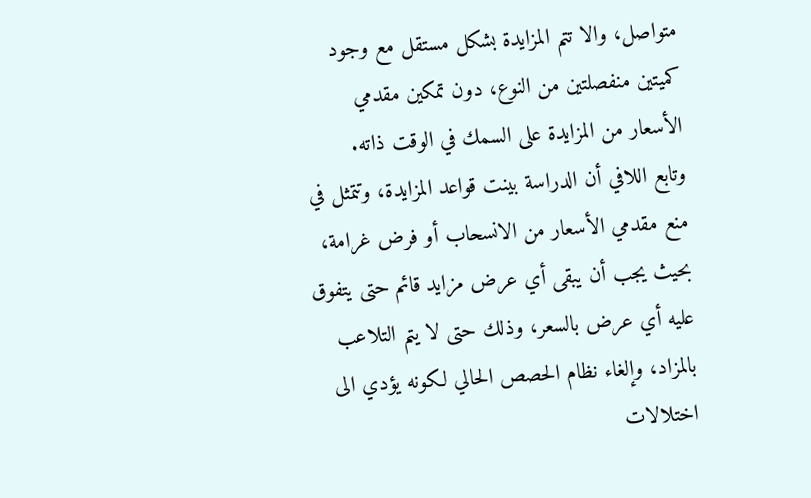متواصل، والا تتم المزايدة بشكل مستقل مع وجود كميتين منفصلتين من النوع، دون تمكين مقدمي الأسعار من المزايدة على السمك في الوقت ذاته.
وتابع اللافي أن الدراسة بينت قواعد المزايدة، وتتمثل في منع مقدمي الأسعار من الانسحاب أو فرض غرامة، بحيث يجب أن يبقى أي عرض مزايد قائم حتى يتفوق عليه أي عرض بالسعر، وذلك حتى لا يتم التلاعب بالمزاد، وإلغاء نظام الحصص الحالي لكونه يؤدي الى اختلالات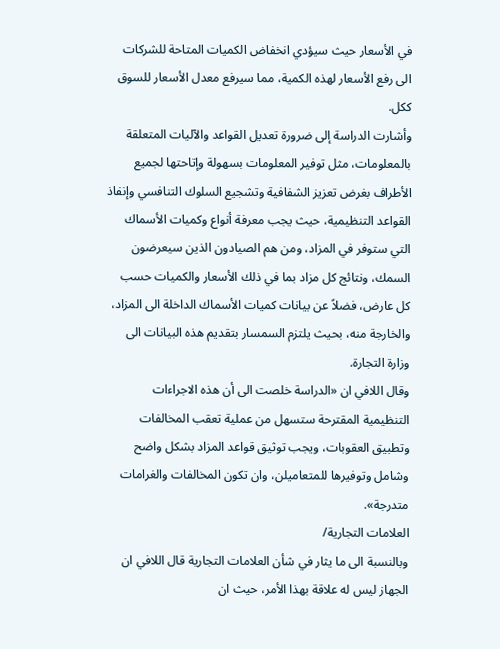في الأسعار حيث سيؤدي انخفاض الكميات المتاحة للشركات الى رفع الأسعار لهذه الكمية، مما سيرفع معدل الأسعار للسوق ككل.
وأشارت الدراسة إلى ضرورة تعديل القواعد والآليات المتعلقة بالمعلومات، مثل توفير المعلومات بسهولة وإتاحتها لجميع الأطراف بغرض تعزيز الشفافية وتشجيع السلوك التنافسي وإنفاذ القواعد التنظيمية، حيث يجب معرفة أنواع وكميات الأسماك التي ستوفر في المزاد، ومن هم الصيادون الذين سيعرضون السمك، ونتائج كل مزاد بما في ذلك الأسعار والكميات حسب كل عارض، فضلاً عن بيانات كميات الأسماك الداخلة الى المزاد، والخارجة منه، بحيث يلتزم السمسار بتقديم هذه البيانات الى وزارة التجارة.
وقال اللافي ان «الدراسة خلصت الى أن هذه الاجراءات التنظيمية المقترحة ستسهل من عملية تعقب المخالفات وتطبيق العقوبات، ويجب توثيق قواعد المزاد بشكل واضح وشامل وتوفيرها للمتعاميلن، وان تكون المخالفات والغرامات متدرجة».
العلامات التجارية/
وبالنسبة الى ما يثار في شأن العلامات التجارية قال اللافي ان الجهاز ليس له علاقة بهذا الأمر، حيث ان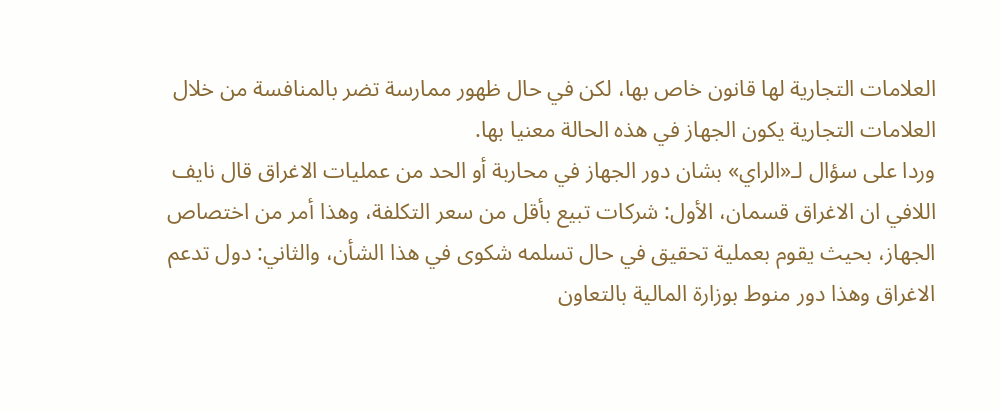العلامات التجارية لها قانون خاص بها، لكن في حال ظهور ممارسة تضر بالمنافسة من خلال العلامات التجارية يكون الجهاز في هذه الحالة معنيا بها.
وردا على سؤال لـ«الراي» بشان دور الجهاز في محاربة أو الحد من عمليات الاغراق قال نايف اللافي ان الاغراق قسمان، الأول: شركات تبيع بأقل من سعر التكلفة، وهذا أمر من اختصاص الجهاز، بحيث يقوم بعملية تحقيق في حال تسلمه شكوى في هذا الشأن، والثاني: دول تدعم الاغراق وهذا دور منوط بوزارة المالية بالتعاون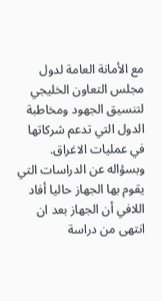مع الأمانة العامة لدول مجلس التعاون الخليجي لتنسيق الجهود ومخاطبة الدول التي تدعم شركاتها في عمليات الاغراق.
وبسؤاله عن الدراسات التي يقوم بها الجهاز حاليا أفاد اللافي أن الجهاز بعد ان انتهى من دراسة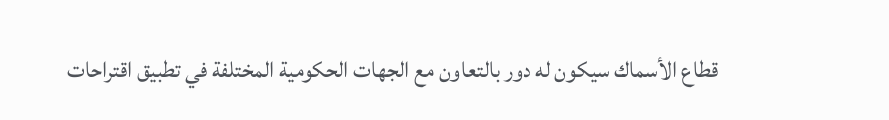قطاع الأسماك سيكون له دور بالتعاون مع الجهات الحكومية المختلفة في تطبيق اقتراحات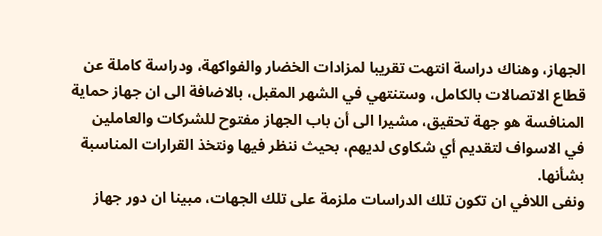الجهاز، وهناك دراسة انتهت تقريبا لمزادات الخضار والفواكهة، ودراسة كاملة عن قطاع الاتصالات بالكامل، وستنتهي في الشهر المقبل، بالاضافة الى ان جهاز حماية المنافسة هو جهة تحقيق، مشيرا الى أن باب الجهاز مفتوح للشركات والعاملين في الاسواف لتقديم أي شكاوى لديهم، بحيث ننظر فيها ونتخذ القرارات المناسبة بشأنها.
ونفى اللافي ان تكون تلك الدراسات ملزمة على تلك الجهات، مبينا ان دور جهاز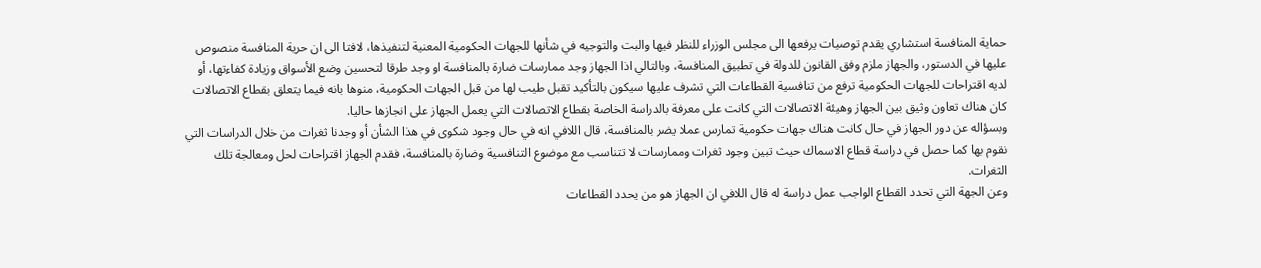حماية المنافسة استشاري يقدم توصيات يرفعها الى مجلس الوزراء للنظر فيها والبت والتوجيه في شأنها للجهات الحكومية المعنية لتنفيذها، لافتا الى ان حرية المنافسة منصوص عليها في الدستور، والجهاز ملزم وفق القانون للدولة في تطبيق المنافسة، وبالتالي اذا الجهاز وجد ممارسات ضارة بالمنافسة او وجد طرقا لتحسين وضع الأسواق وزيادة كفاءتها، أو لديه اقتراحات للجهات الحكومية ترفع من تنافسية القطاعات التي تشرف عليها سيكون بالتأكيد تقبل طيب لها من قبل الجهات الحكومية، منوها بانه فيما يتعلق بقطاع الاتصالات كان هناك تعاون وثيق بين الجهاز وهيئة الاتصالات التي كانت على معرفة بالدراسة الخاصة بقطاع الاتصالات التي يعمل الجهاز على انجازها حاليا.
وبسؤاله عن دور الجهاز في حال كانت هناك جهات حكومية تمارس عملا يضر بالمنافسة، قال اللافي انه في حال وجود شكوى في هذا الشأن أو وجدنا ثغرات من خلال الدراسات التي نقوم بها كما حصل في دراسة قطاع الاسماك حيث تبين وجود ثغرات وممارسات لا تتناسب مع موضوع التنافسية وضارة بالمنافسة، فقدم الجهاز اقتراحات لحل ومعالجة تلك الثغرات.
وعن الجهة التي تحدد القطاع الواجب عمل دراسة له قال اللافي ان الجهاز هو من يحدد القطاعات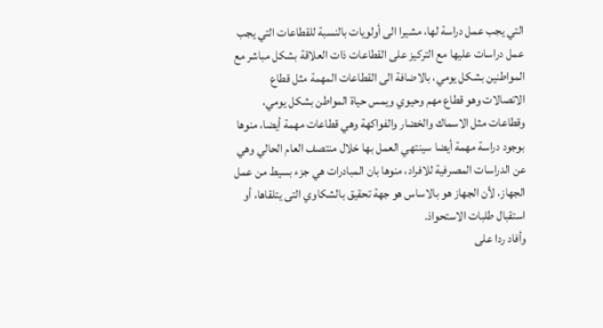التي يجب عمل دراسة لها، مشيرا الى أولويات بالنسبة للقطاعات التي يجب عمل دراسات عليها مع التركيز على القطاعات ذات العلاقة بشكل مباشر مع المواطنين بشكل يومي، بالاضافة الى القطاعات المهمة مثل قطاع الاتصالات وهو قطاع مهم وحيوي ويمس حياة المواطن بشكل يومي، وقطاعات مثل الاسماك والخضار والفواكهة وهي قطاعات مهمة أيضا، منوها بوجود دراسة مهمة أيضا سينتهي العمل بها خلال منتصف العام الحالي وهي عن الدراسات المصرفية للافراد، منوها بان المبادرات هي جزء بسيط من عمل الجهاز، لأن الجهاز هو بالاساس هو جهة تحقيق بالشكاوي التى يتلقاها، أو استقبال طلبات الاستحواذ.
وأفاد ردا على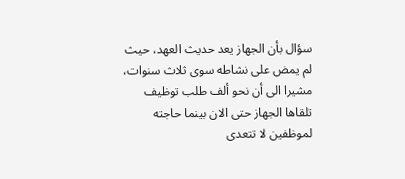سؤال بأن الجهاز يعد حديث العهد، حيث لم يمض على نشاطه سوى ثلاث سنوات، مشيرا الى أن نحو ألف طلب توظيف تلقاها الجهاز حتى الان بينما حاجته لموظفين لا تتعدى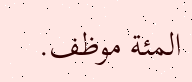المئة موظف.